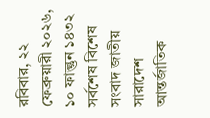রবিবার, ২২ ফেব্রুয়ারী ২০২৬, ১০ ফাল্গুন ১৪৩২
সর্বশেষ বিশেষ সংবাদ জাতীয় সারাদেশ আন্তর্জাতিক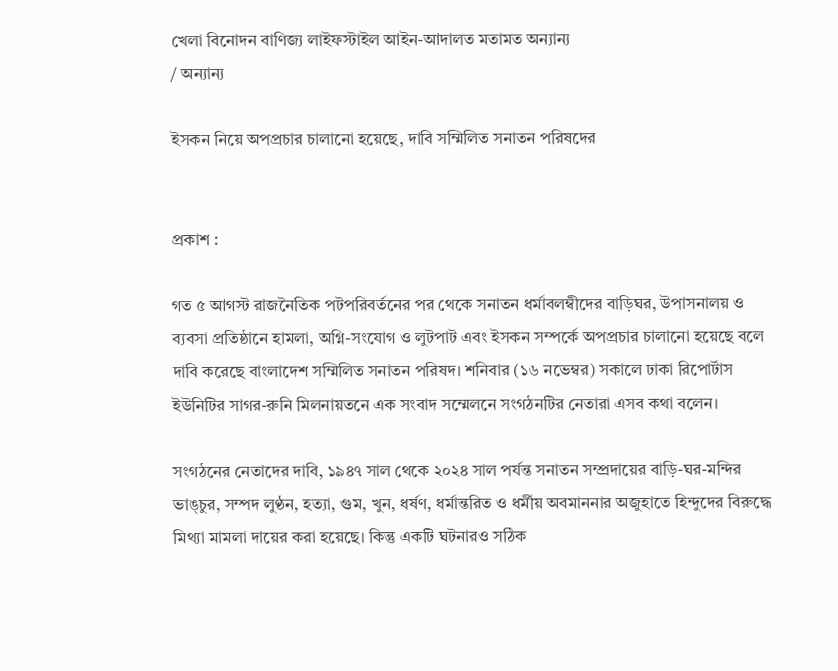খেলা বিনোদন বাণিজ্য লাইফস্টাইল আইন-আদালত মতামত অন্যান্য
/ অন্যান্য

ইসকন নিয়ে অপপ্রচার চালানো হয়েছে, দাবি সম্মিলিত সনাতন পরিষদের


প্রকাশ :

গত ৫ আগস্ট রাজনৈতিক পটপরিবর্তনের পর থেকে সনাতন ধর্মাবলম্বীদের বাড়িঘর, উপাসনালয় ও ব্যবসা প্রতিষ্ঠানে হামলা, অগ্নি-সংযোগ ও লুটপাট এবং ইসকন সম্পর্কে অপপ্রচার চালানো হয়েছে বলে দাবি করেছে বাংলাদেশ সম্মিলিত সনাতন পরিষদ। শনিবার (১৬ নভেম্বর) সকালে ঢাকা রিপোর্টাস ইউনিটির সাগর-রুনি মিলনায়তনে এক সংবাদ সম্মেলনে সংগঠনটির নেতারা এসব কথা বলেন।

সংগঠনের নেতাদের দাবি, ১৯৪৭ সাল থেকে ২০২৪ সাল পর্যন্ত সনাতন সম্প্রদায়ের বাড়ি-ঘর-মন্দির ভাঙ্চুর, সম্পদ লুণ্ঠন, হত্যা, গুম, খুন, ধর্ষণ, ধর্মান্তরিত ও ধর্মীয় অবমাননার অজুহাতে হিন্দুদের বিরুদ্ধে মিথ্যা মামলা দায়ের করা হয়েছে। কিন্তু একটি ঘটনারও সঠিক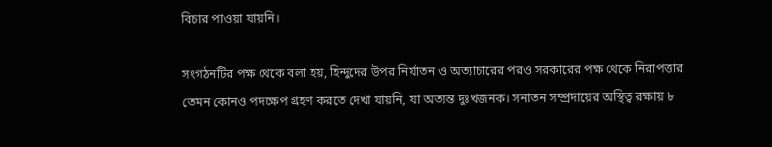বিচার পাওয়া যায়নি।

সংগঠনটির পক্ষ থেকে বলা হয়, হিন্দুদের উপর নির্যাতন ও অত্যাচারের পরও সরকারের পক্ষ থেকে নিরাপত্তার তেমন কোনও পদক্ষেপ গ্রহণ করতে দেখা যায়নি, যা অত্যন্ত দুঃখজনক। সনাতন সম্প্রদায়ের অস্থিত্ব রক্ষায় ৮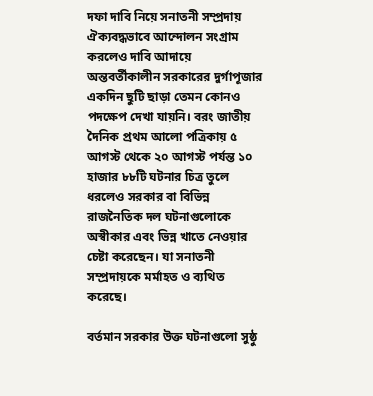দফা দাবি নিয়ে সনাতনী সম্প্রদায় ঐক্যবদ্ধভাবে আন্দোলন সংগ্রাম করলেও দাবি আদায়ে অন্তবর্তীকালীন সরকারের দুর্গাপূজার একদিন ছুটি ছাড়া তেমন কোনও পদক্ষেপ দেখা যায়নি। বরং জাতীয় দৈনিক প্রথম আলো পত্রিকায় ৫ আগস্ট থেকে ২০ আগস্ট পর্যন্ত ১০ হাজার ৮৮টি ঘটনার চিত্র তুলে ধরলেও সরকার বা বিভিন্ন রাজনৈতিক দল ঘটনাগুলোকে অস্বীকার এবং ভিন্ন খাতে নেওয়ার চেষ্টা করেছেন। যা সনাতনী সম্প্রদায়কে মর্মাহত ও ব্যথিত করেছে।

বর্তমান সরকার উক্ত ঘটনাগুলো সুষ্ঠু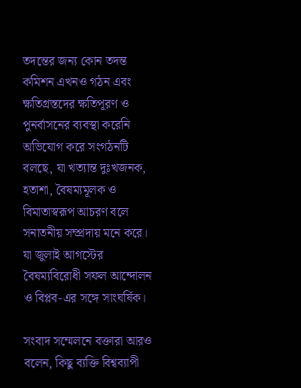তদন্তের জন্য কোন তদন্ত কমিশন এখনও গঠন এবং ক্ষতিগ্রস্তদের ক্ষতিপূরণ ও পুনর্বাসনের ব্যবস্থা করেনি অভিযোগ করে সংগঠনটি বলছে, যা খত্যান্ত দুঃখজনক, হতাশা, বৈষম্যমূলক ও বিমাতাস্বরূপ আচরণ বলে সনাতনীয় সম্প্রদায় মনে করে। যা জুলাই আগস্টের বৈষম্যবিরোধী সফল আন্দোলন ও বিপ্লব-এর সঙ্গে সাংঘর্ষিক।

সংবাদ সম্মেলনে বক্তারা আরও বলেন, কিছু ব্যক্তি বিশ্বব্যাপী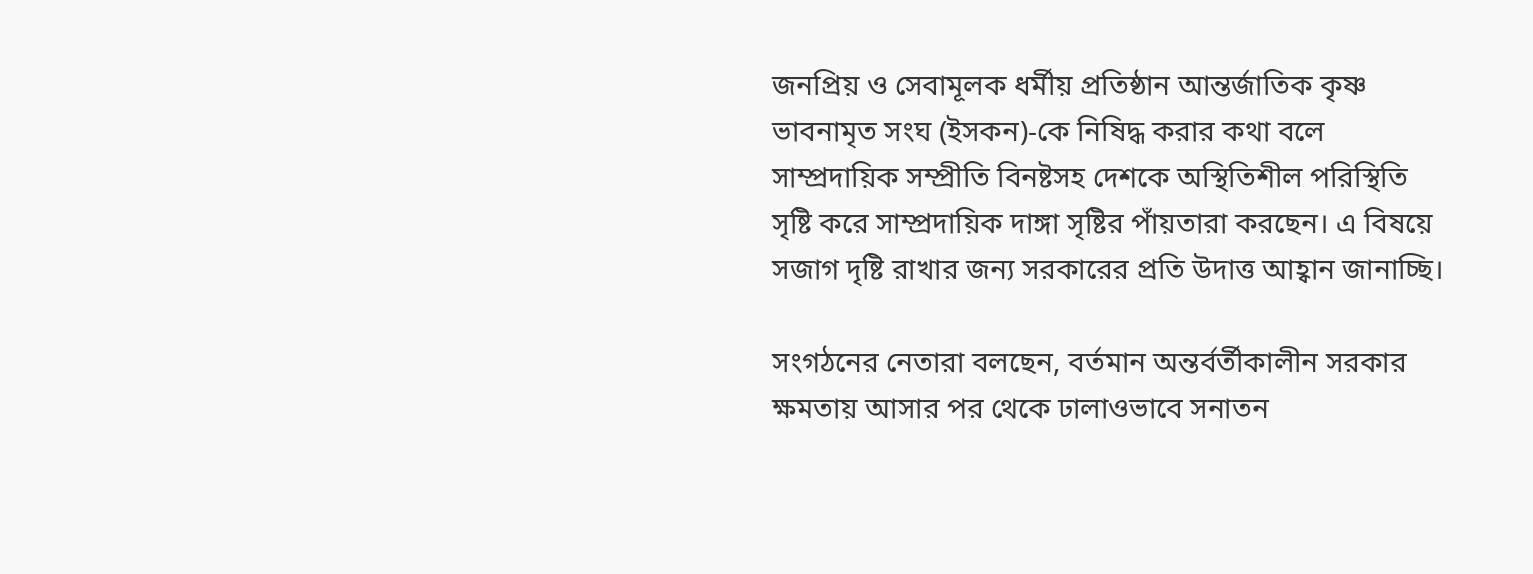জনপ্রিয় ও সেবামূলক ধর্মীয় প্রতিষ্ঠান আন্তর্জাতিক কৃষ্ণ ভাবনামৃত সংঘ (ইসকন)-কে নিষিদ্ধ করার কথা বলে সাম্প্রদায়িক সম্প্রীতি বিনষ্টসহ দেশকে অস্থিতিশীল পরিস্থিতি সৃষ্টি করে সাম্প্রদায়িক দাঙ্গা সৃষ্টির পাঁয়তারা করছেন। এ বিষয়ে সজাগ দৃষ্টি রাখার জন্য সরকারের প্রতি উদাত্ত আহ্বান জানাচ্ছি।

সংগঠনের নেতারা বলছেন, বর্তমান অন্তর্বর্তীকালীন সরকার ক্ষমতায় আসার পর থেকে ঢালাওভাবে সনাতন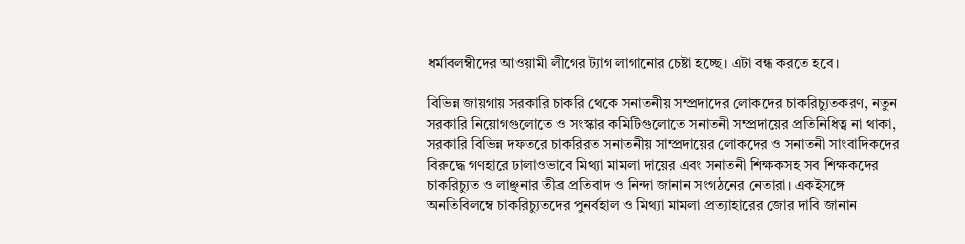ধর্মাবলম্বীদের আওয়ামী লীগের ট্যাগ লাগানোর চেষ্টা হচ্ছে। এটা বন্ধ করতে হবে।

বিভিন্ন জায়গায় সরকারি চাকরি থেকে সনাতনীয় সম্প্রদাদের লোকদের চাকরিচ্যুতকরণ, নতুন সরকারি নিয়োগগুলোতে ও সংস্কার কমিটিগুলোতে সনাতনী সম্প্রদায়ের প্রতিনিধিত্ব না থাকা, সরকারি বিভিন্ন দফতরে চাকরিরত সনাতনীয় সাম্প্রদায়ের লোকদের ও সনাতনী সাংবাদিকদের বিরুদ্ধে গণহারে ঢালাওভাবে মিথ্যা মামলা দায়ের এবং সনাতনী শিক্ষকসহ সব শিক্ষকদের চাকরিচ্যুত ও লাঞ্ছনার তীব্র প্রতিবাদ ও নিন্দা জানান সংগঠনের নেতারা। একইসঙ্গে অনতিবিলম্বে চাকরিচ্যুতদের পুনর্বহাল ও মিথ্যা মামলা প্রত্যাহারের জোর দাবি জানান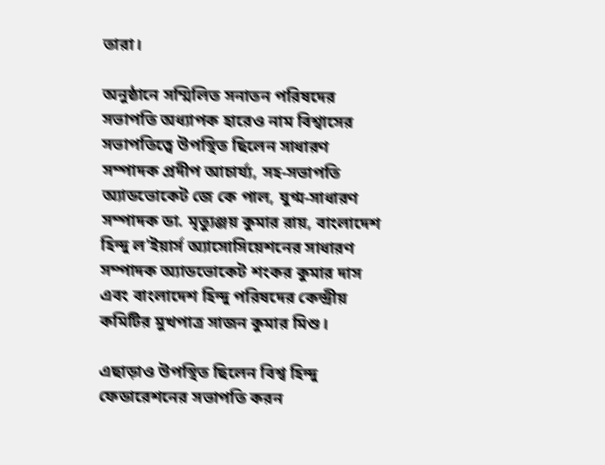তারা।

অনুষ্ঠানে সম্মিলিত সনাতন পরিষদের সভাপতি অধ্যাপক হারেও নাম বিশ্বাসের সভাপতিত্বে উপস্থিত ছিলেন সাধারণ সম্পাদক প্রদীপ আচার্য্য, সহ-সভাপতি অ্যাডভোকেট জে কে পাল, যুগ্ম-সাধারণ সম্পাদক ডা. মৃত্যুঞ্জয় কুমার রায়, বাংলাদেশ হিন্দু ল'ইয়ার্স অ্যাসোসিয়েশনের সাধারণ সম্পাদক অ্যাডভোকেট শংকর কুমার দাস এবং বাংলাদেশ হিন্দু পরিষদের কেন্দ্রীয় কমিটির মুখপাত্র সাজন কুমার মিশু।

এছাড়াও উপস্থিত ছিলেন বিশ্ব হিন্দু ফেডারেশনের সভাপতি করন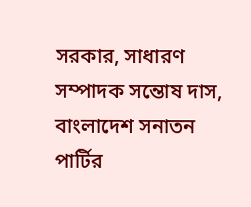সরকার, সাধারণ সম্পাদক সন্তোষ দাস, বাংলাদেশ সনাতন পার্টির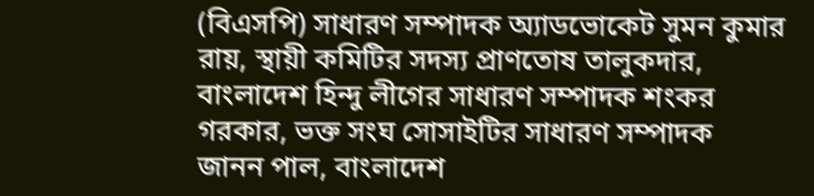(বিএসপি) সাধারণ সম্পাদক অ্যাডভোকেট সুমন কুমার রায়, স্থায়ী কমিটির সদস্য প্রাণতোষ তালুকদার, বাংলাদেশ হিন্দু লীগের সাধারণ সম্পাদক শংকর গরকার, ভক্ত সংঘ সোসাইটির সাধারণ সম্পাদক জানন পাল, বাংলাদেশ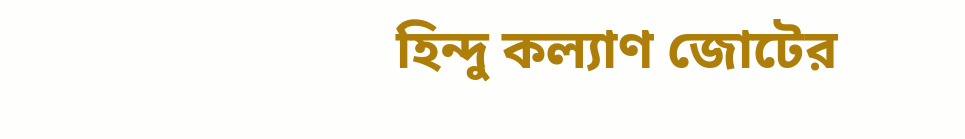হিন্দু কল্যাণ জোটের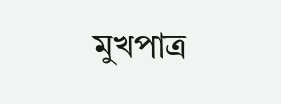মুখপাত্র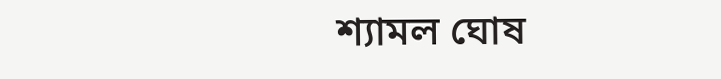শ্যামল ঘোষ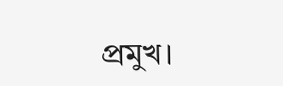প্রমুখ।